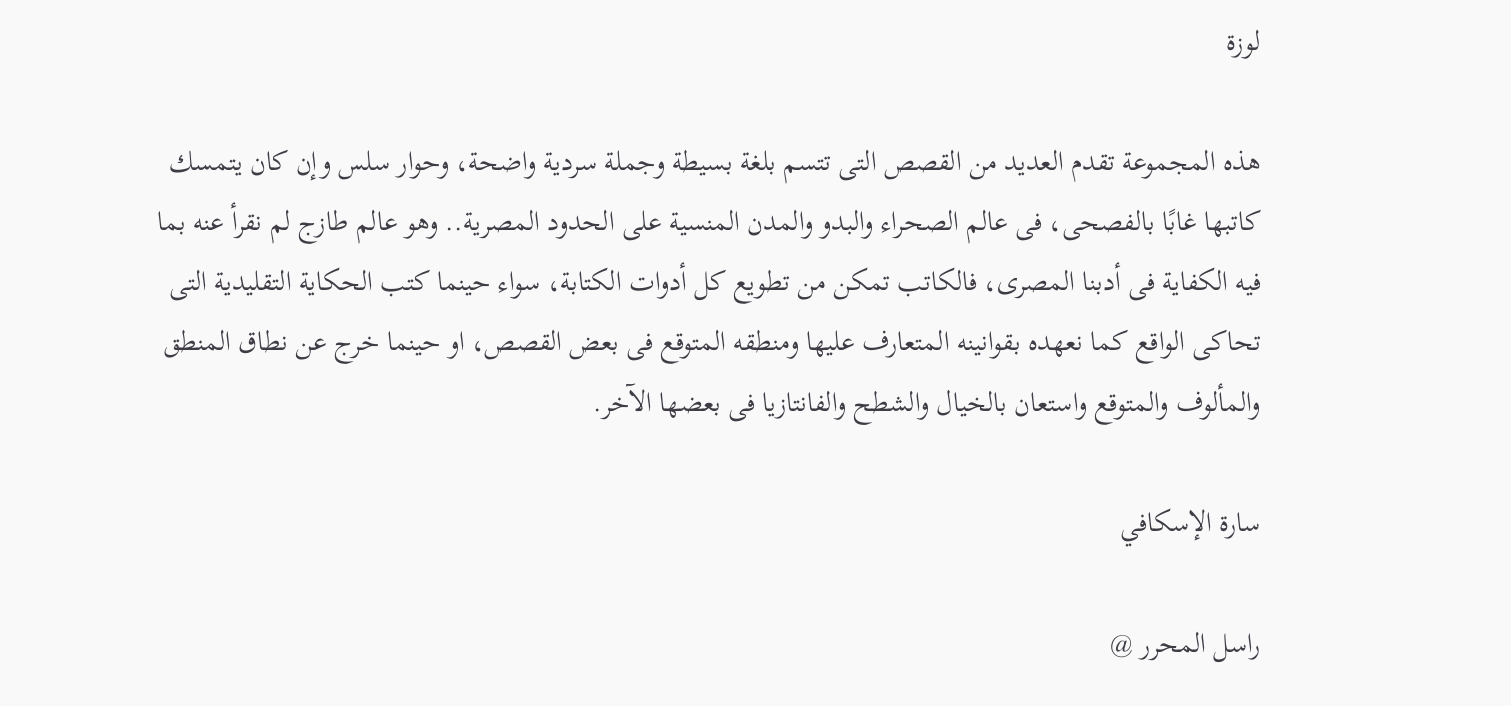لوزة

هذه المجموعة تقدم العديد من القصص التى تتسم بلغة بسيطة وجملة سردية واضحة، وحوار سلس وإن كان يتمسك كاتبها غابًا بالفصحى، فى عالم الصحراء والبدو والمدن المنسية على الحدود المصرية.. وهو عالم طازج لم نقرأ عنه بما فيه الكفاية فى أدبنا المصرى، فالكاتب تمكن من تطويع كل أدوات الكتابة، سواء حينما كتب الحكاية التقليدية التى تحاكى الواقع كما نعهده بقوانينه المتعارف عليها ومنطقه المتوقع فى بعض القصص، او حينما خرج عن نطاق المنطق والمألوف والمتوقع واستعان بالخيال والشطح والفانتازيا فى بعضها الآخر.

سارة الإسكافي

راسل المحرر @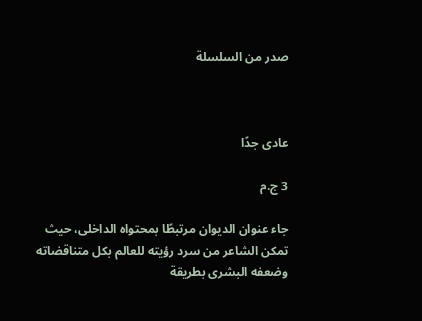صدر من السلسلة



عادى جدًا

3 ج.م

جاء عنوان الديوان مرتبطًا بمحتواه الداخلى، حيث تمكن الشاعر من سرد رؤيته للعالم بكل متناقضاته وضعفه البشرى بطريقة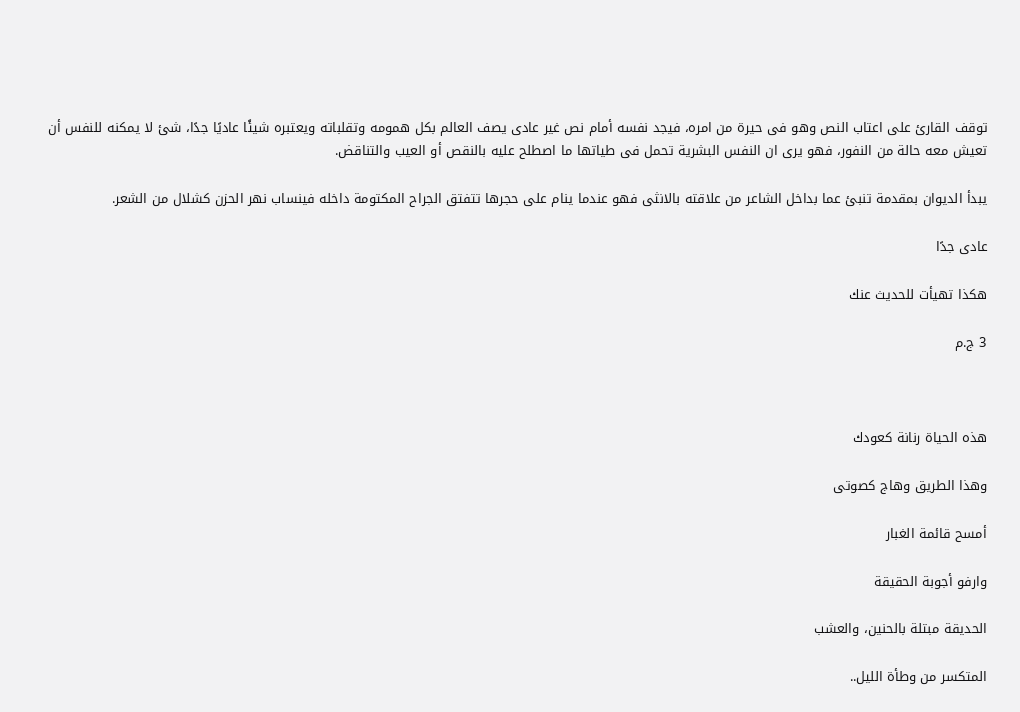توقف القارئ على اعتاب النص وهو فى حيرة من امره، فيجد نفسه أمام نص غير عادى يصف العالم بكل همومه وتقلباته ويعتبره شيئًا عاديًا جدًا، شئ لا يمكنه للنفس أن تعيش معه حالة من النفور، فهو يرى ان النفس البشرية تحمل فى طياتها ما اصطلح عليه بالنقص أو العيب والتناقض.

يبدأ الديوان بمقدمة تنبئ عما بداخل الشاعر من علاقته بالانثى فهو عندما ينام على حجرها تتفتق الجراح المكتومة داخله فينساب نهر الحزن كشلال من الشعر.

عادى جدًا

هكذا تهيأت للحديث عنك

3 ج.م



هذه الحياة رنانة كعودك

وهذا الطريق وهاج كصوتى

أمسح قائمة الغبار

وارفو أجوبة الحقيقة

الحديقة مبتلة بالحنين، والعشب

المتكسر من وطأة الليل..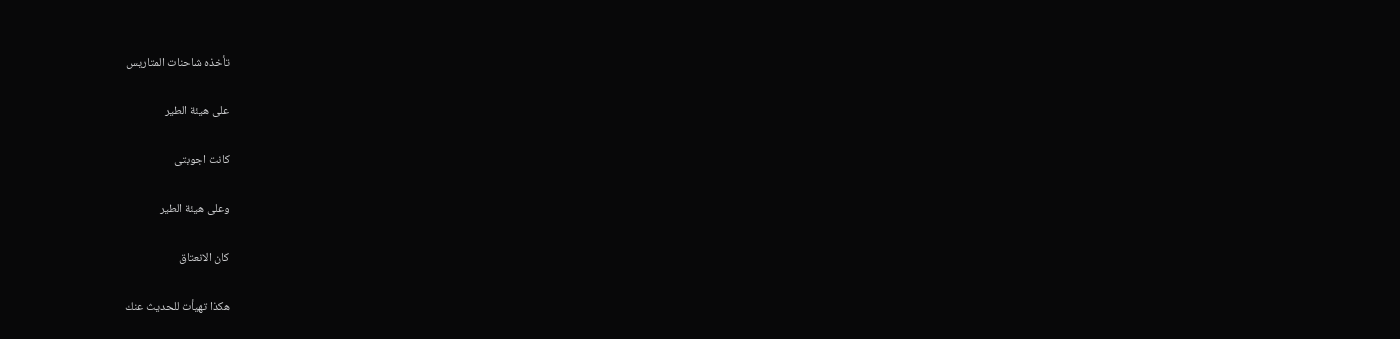تأخذه شاحنات المتاريس

على هيئة الطير

كانت اجوبتى

وعلى هيئة الطير

كان الانعتاق

هكذا تهيأت للحديث عنك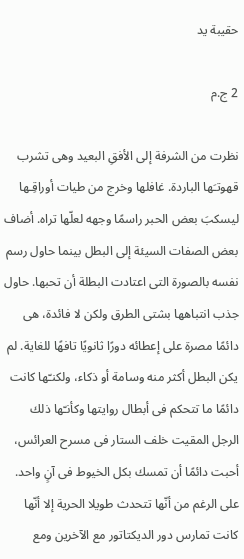حقيبة يد

2 ج.م

نظرت من الشرفة إلى الأفقِ البعيد وهى تشرب قهوتـَها الباردة. غافلها وخرج من طيات أوراقِـها ليسكبَ بعض الحبر راسمًا وجهه لعلّها تراه. أضاف بعض الصفات السيئة إلى البطل بينما حاول رسم نفسه بالصورة التى اعتادت البطلة أن تحبها. حاول جذب انتباهها بشتى الطرق ولكن لا فائدة، هى دائمًا مصرة على إعطائه دورًا ثانويًا تافهًا للغاية. لم يكن البطل أكثر منه وسامة أو ذكاء، ولكنـّها كانت دائمًا ما تتحكم فى أبطال روايتها وكأنـّها ذلك الرجل المقيت خلف الستار فى مسرح العرائس، أحبت دائمًا أن تمسك بكل الخيوط فى آنٍ واحد. على الرغم من أنّها تتحدث طويلا الحرية إلا أنّها كانت تمارس دور الديكتاتور مع الآخرين ومع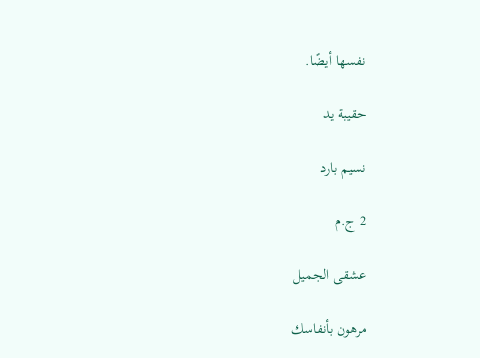نفسها أيضًا.

حقيبة يد

نسيم بارد

2 ج.م

عشقى الجميل

مرهون بأنفاسك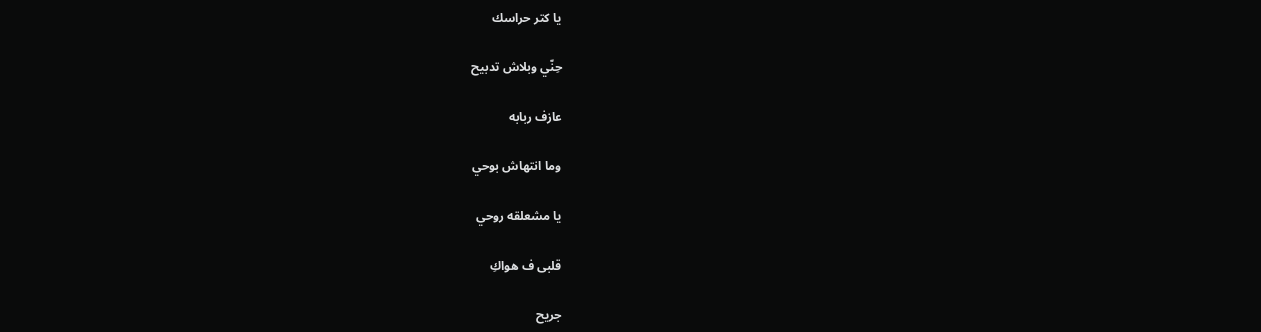يا كتر حراسك

حِنّي وبلاش تدبيح

عازف ربابه

وما انتهاش بوحي

يا مشعلقه روحي

قلبى ف هواكِ

جريح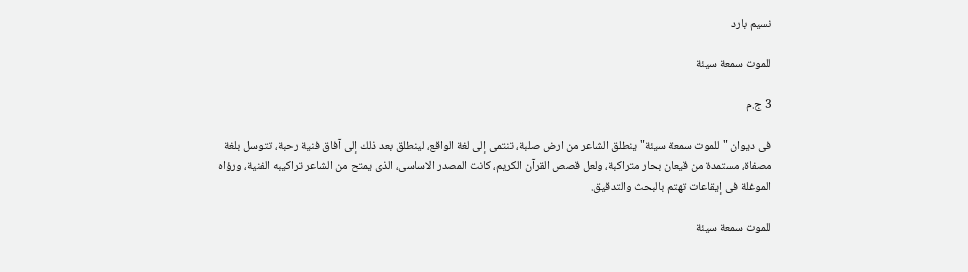نسيم بارد

للموت سمعة سيئة

3 ج.م

فى ديوان "للموت سمعة سيئة" ينطلق الشاعر من ارض صلبة، تنتمى إلى لغة الواقع، لينطلق بعد ذلك إلى آفاق فنية رحبة، تتوسل بلغة مصفاة، مستمدة من قيعان بحار متراكبة، ولعل قصص القرآن الكريم، كانت المصدر الاساسى، الذى يمتح من الشاعر تراكيبه الفنية، ورؤاه الموغلة فى إيقاعات تهتم بالبحث والتدقيق.

للموت سمعة سيئة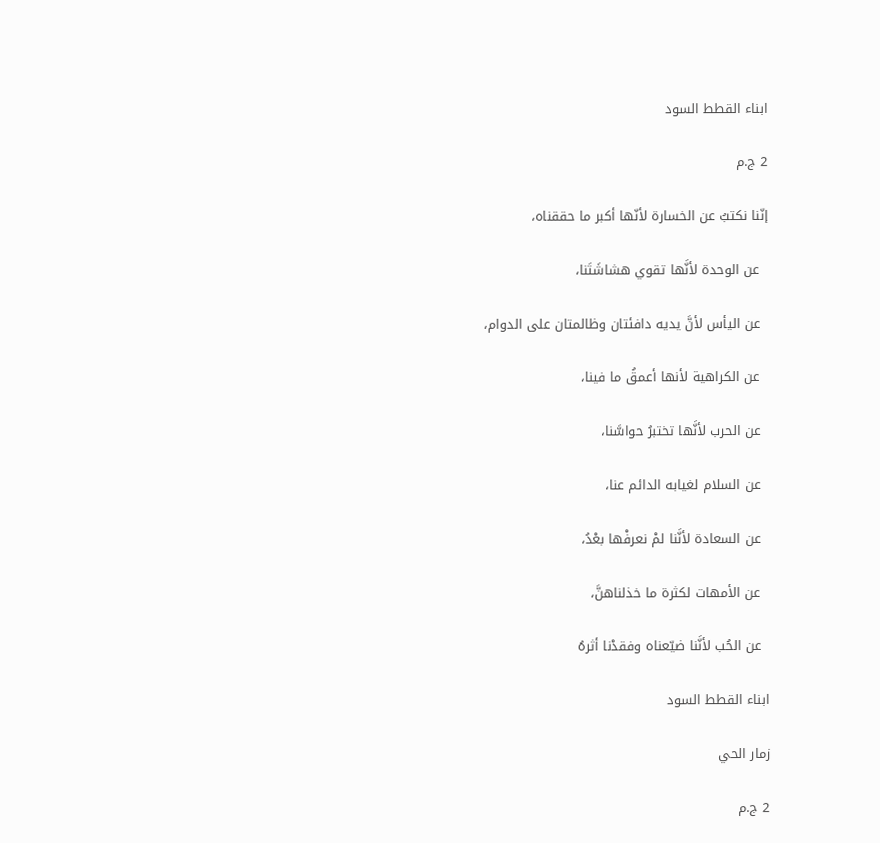ابناء القطط السود

2 ج.م

إنّنا نكتبُ عن الخسارة لأنّها أكبر ما حققناه،

  عن الوحدة لأنَّها تقوي هشاشَتَنا،

  عن اليأس لأنَّ يديه دافئتان وظالمتان على الدوام،

  عن الكراهية لأنها أعمقُ ما فينا،

  عن الحرب لأنَّها تختبرُ حواسَّنا،

  عن السلام لغيابه الدائم عنا،

  عن السعادة لأنَّنا لمْ نعرفْها بعْدُ،

  عن الأمهات لكثرة ما خذلناهنَّ،

  عن الحُب لأنَّنا ضيّعناه وفقدْنا أثرهُ

ابناء القطط السود

زمار الحي

2 ج.م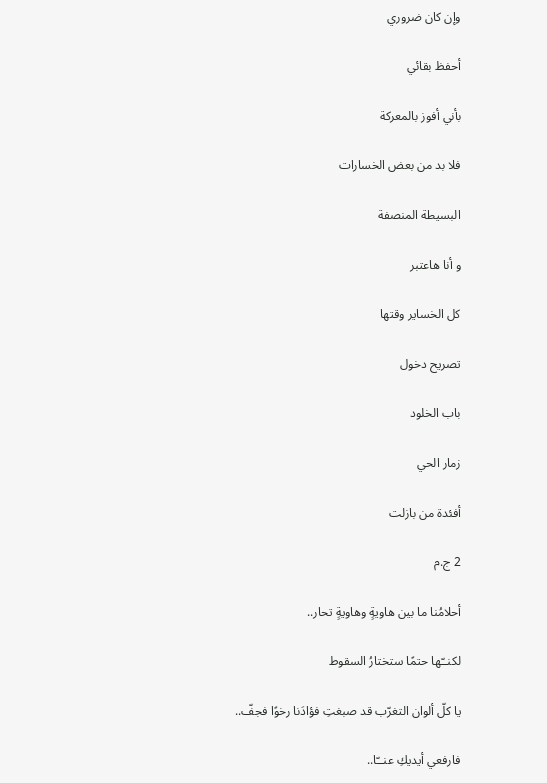وإن كان ضروري

أحفظ بقائي

بأني أفوز بالمعركة

فلا بد من بعض الخسارات

البسيطة المنصفة

و أنا هاعتبر

كل الخساير وقتها

تصريح دخول

باب الخلود

زمار الحي

أفئدة من بازلت

2 ج.م

أحلامُنا ما بين هاويةٍ وهاويةٍ تحار..

لكنــّها حتمًا ستختارُ السقوط

يا كلّ ألوان التغرّب قد صبغتِ فؤادَنا رخوًا فجفّ..

فارفعي أيديكِ عنــّا..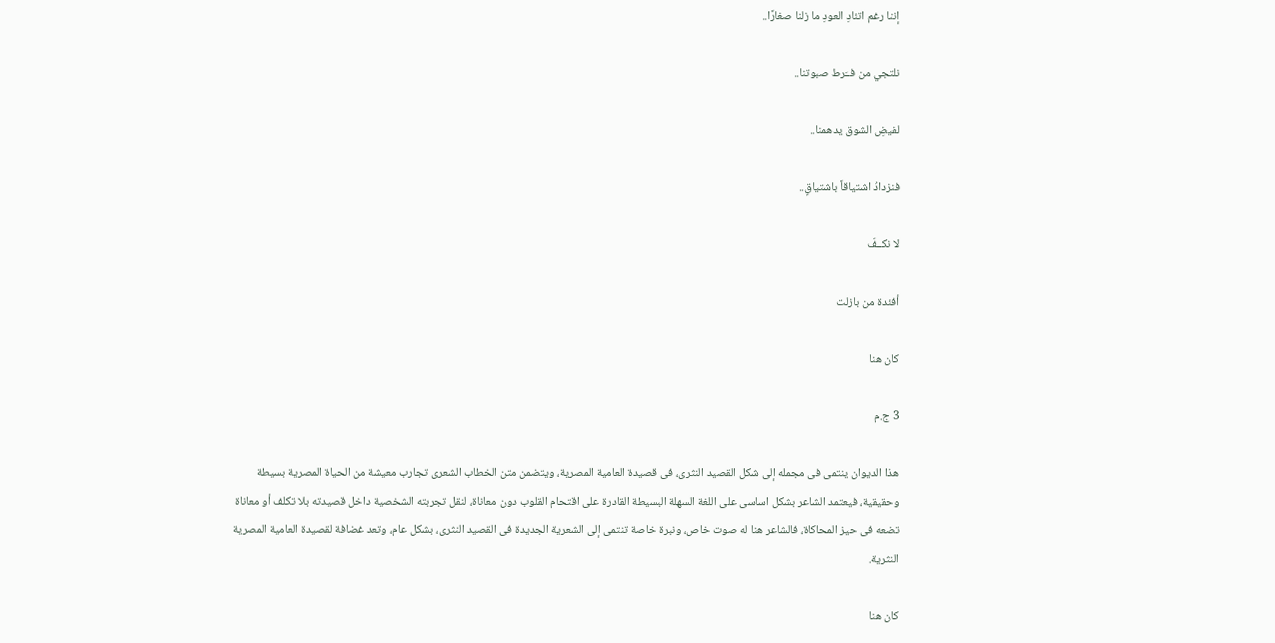إننا رغم اتئادِ العودِ ما زلنا صغارًا..

نلتجي من فــَرط صبوتنا..

لفيضِ الشوق يدهمنا..

فنزدادُ اشتياقاً باشتياقٍ..

لا نكــفّ

أفئدة من بازلت

كان هنا

3 ج.م

هذا الديوان ينتمى فى مجمله إلى شكل القصيد النثرى، فى قصيدة العامية المصرية، ويتضمن متن الخطاب الشعرى تجارب معيشة من الحياة المصرية بسيطة وحقيقية، فيعتمد الشاعر بشكل اساسى على اللغة السهلة البسيطة القادرة على اقتحام القلوب دون معاناة، لنقل تجربته الشخصية داخل قصيدته بلا تكلف أو معاناة تضعه فى حيز المحاكاة، فالشاعر هنا له صوت خاص، ونبرة خاصة تنتمى إلى الشعرية الجديدة فى القصيد النثرى، بشكل عام، وتعد غضافة لقصيدة العامية المصرية النثرية.

كان هنا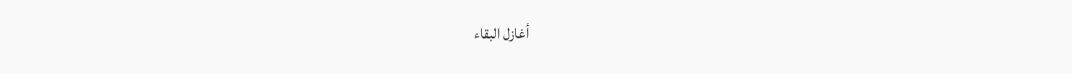أغازل البقاء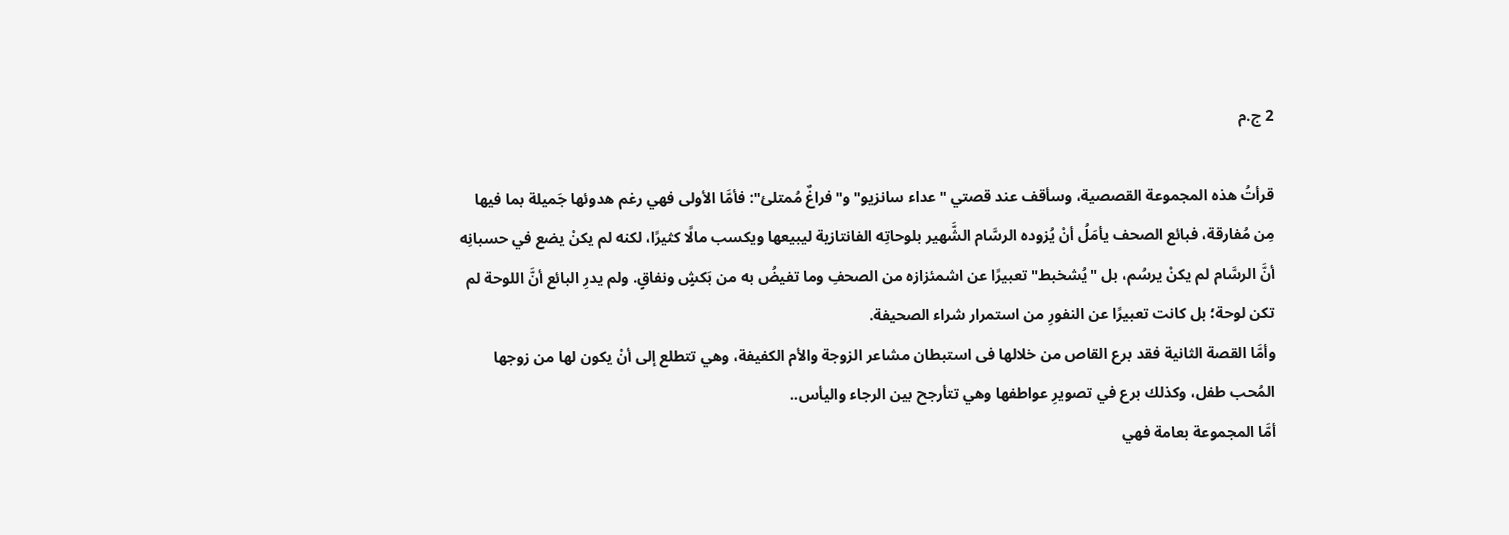2 ج.م

قرأتُ هذه المجموعة القصصية، وسأقف عند قصتي "عداء سانزيو" و"فراغٌ مُمتلئ": فأمَّا الأولى فهي رغم هدوئها جَميلة بما فيها مِن مُفارقة، فبائع الصحف يأمَلُ أنْ يُزوده الرسَّام الشَّهير بلوحاتِه الفانتازية ليبيعها ويكسب مالًا كثيرًا، لكنه لم يكنْ يضع في حسبانِه أنَّ الرسَّام لم يكنْ يرسُم، بل "يُشخبط" تعبيرًا عن اشمئزازه من الصحفِ وما تفيضُ به من بَكشٍ ونفاقٍ. ولم يدرِ البائع أنَّ اللوحة لم تكن لوحة؛ بل كانت تعبيرًا عن النفورِ من استمرار شراء الصحيفة.
وأمَّا القصة الثانية فقد برع القاص من خلالها فى استبطان مشاعر الزوجة والأم الكفيفة، وهي تتطلع إلى أنْ يكون لها من زوجها المُحب طفل، وكذلك برع في تصويرِ عواطفها وهي تتأرجح بين الرجاء واليأس..
أمَّا المجموعة بعامة فهي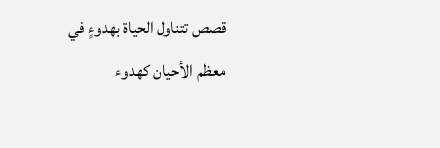قصص تتناول الحياة بهدوءٍ في معظم الأحيان كهدوء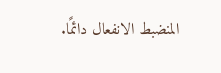المنضبط الانفعال دائمًا.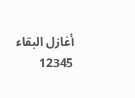أغازل البقاء
12345